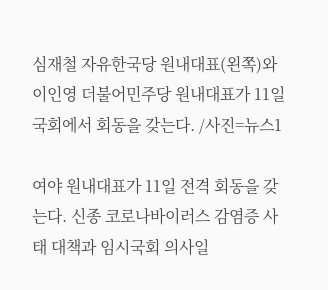심재철 자유한국당 원내대표(왼쪽)와 이인영 더불어민주당 원내대표가 11일 국회에서 회동을 갖는다. /사진=뉴스1

여야 원내대표가 11일 전격 회동을 갖는다. 신종 코로나바이러스 감염증 사태 대책과 임시국회 의사일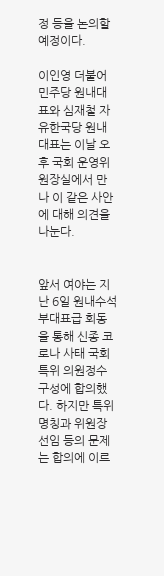정 등을 논의할 예정이다.

이인영 더불어민주당 원내대표와 심재철 자유한국당 원내대표는 이날 오후 국회 운영위원장실에서 만나 이 같은 사안에 대해 의견을 나눈다.


앞서 여야는 지난 6일 원내수석부대표급 회동을 통해 신종 코로나 사태 국회 특위 의원정수 구성에 합의했다. 하지만 특위 명칭과 위원장 선임 등의 문제는 합의에 이르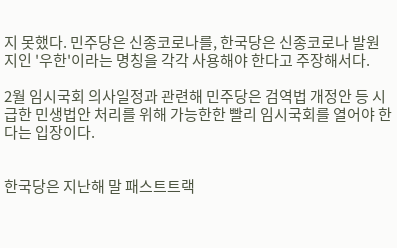지 못했다. 민주당은 신종코로나를, 한국당은 신종코로나 발원지인 '우한'이라는 명칭을 각각 사용해야 한다고 주장해서다.

2월 임시국회 의사일정과 관련해 민주당은 검역법 개정안 등 시급한 민생법안 처리를 위해 가능한한 빨리 임시국회를 열어야 한다는 입장이다.


한국당은 지난해 말 패스트트랙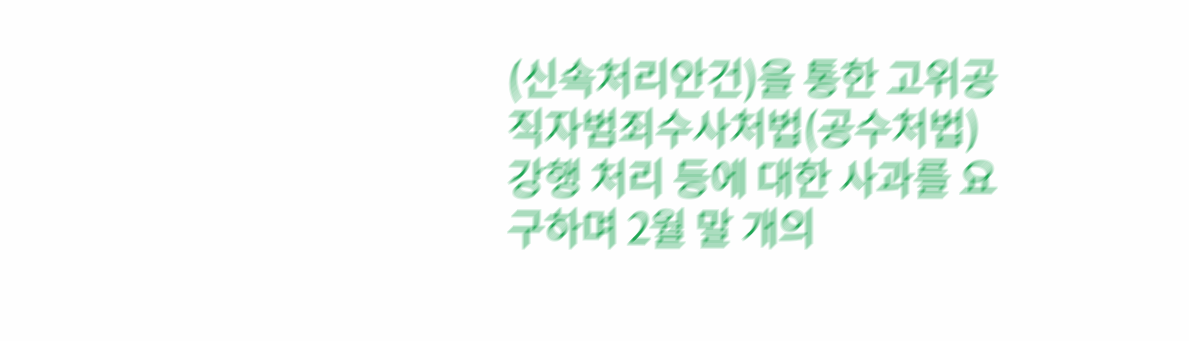(신속처리안건)을 통한 고위공직자범죄수사처법(공수처법) 강행 처리 등에 대한 사과를 요구하며 2월 말 개의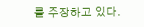를 주장하고 있다.